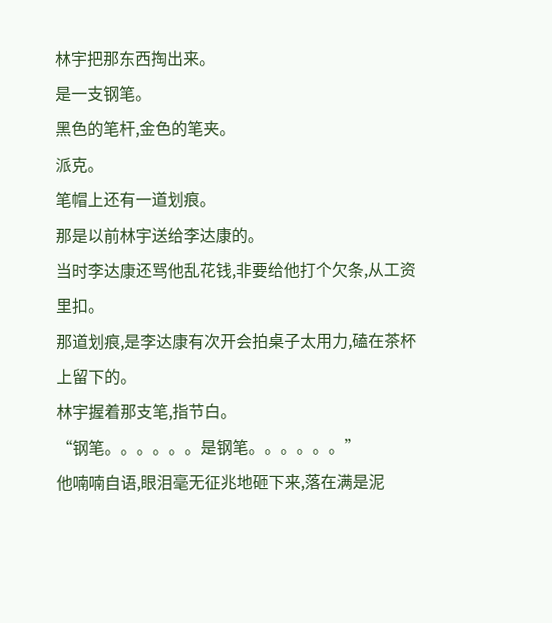林宇把那东西掏出来。
是一支钢笔。
黑色的笔杆,金色的笔夹。
派克。
笔帽上还有一道划痕。
那是以前林宇送给李达康的。
当时李达康还骂他乱花钱,非要给他打个欠条,从工资里扣。
那道划痕,是李达康有次开会拍桌子太用力,磕在茶杯上留下的。
林宇握着那支笔,指节白。
“钢笔。。。。。。是钢笔。。。。。。”
他喃喃自语,眼泪毫无征兆地砸下来,落在满是泥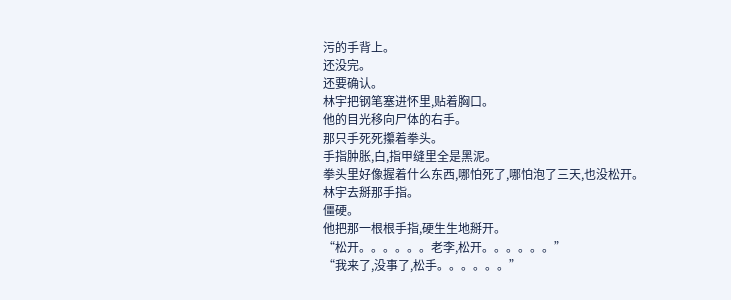污的手背上。
还没完。
还要确认。
林宇把钢笔塞进怀里,贴着胸口。
他的目光移向尸体的右手。
那只手死死攥着拳头。
手指肿胀,白,指甲缝里全是黑泥。
拳头里好像握着什么东西,哪怕死了,哪怕泡了三天,也没松开。
林宇去掰那手指。
僵硬。
他把那一根根手指,硬生生地掰开。
“松开。。。。。。老李,松开。。。。。。”
“我来了,没事了,松手。。。。。。”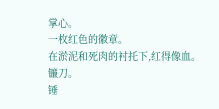掌心。
一枚红色的徽章。
在淤泥和死肉的衬托下,红得像血。
镰刀。
锤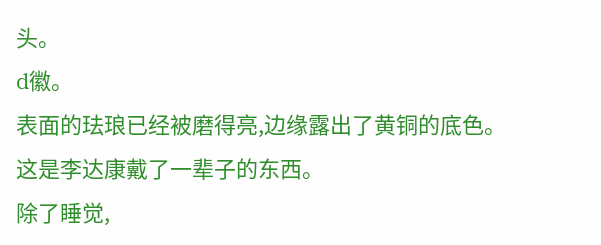头。
d徽。
表面的珐琅已经被磨得亮,边缘露出了黄铜的底色。
这是李达康戴了一辈子的东西。
除了睡觉,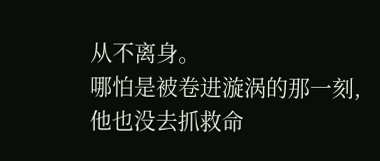从不离身。
哪怕是被卷进漩涡的那一刻,他也没去抓救命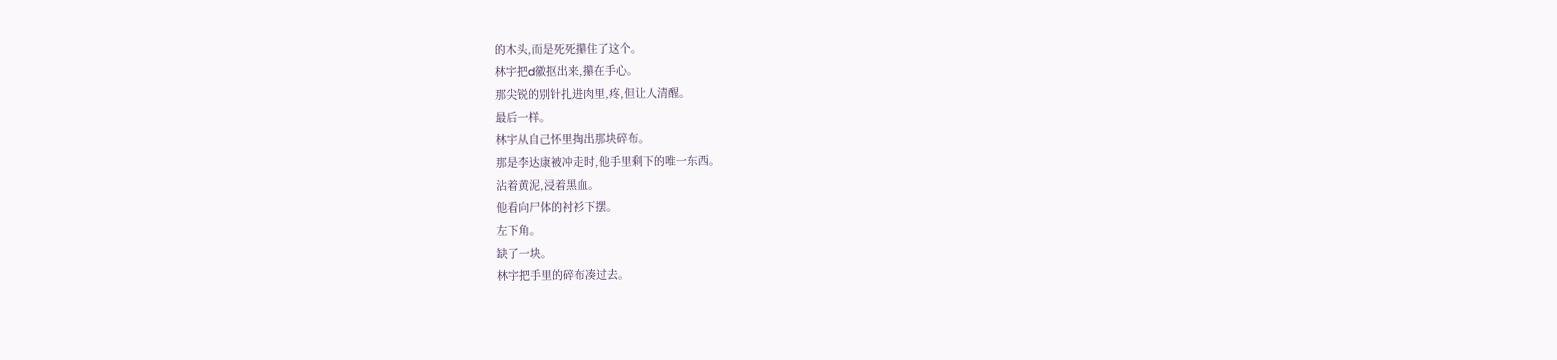的木头,而是死死攥住了这个。
林宇把d徽抠出来,攥在手心。
那尖锐的别针扎进肉里,疼,但让人清醒。
最后一样。
林宇从自己怀里掏出那块碎布。
那是李达康被冲走时,他手里剩下的唯一东西。
沾着黄泥,浸着黑血。
他看向尸体的衬衫下摆。
左下角。
缺了一块。
林宇把手里的碎布凑过去。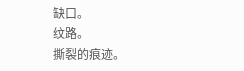缺口。
纹路。
撕裂的痕迹。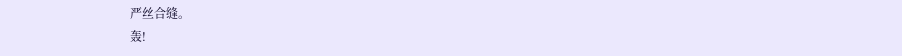严丝合缝。
轰!